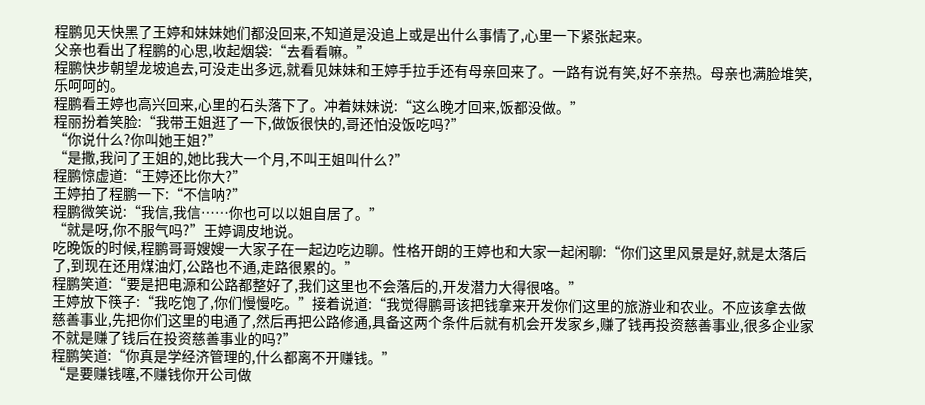程鹏见天快黑了王婷和妹妹她们都没回来,不知道是没追上或是出什么事情了,心里一下紧张起来。
父亲也看出了程鹏的心思,收起烟袋:“去看看嘛。”
程鹏快步朝望龙坡追去,可没走出多远,就看见妹妹和王婷手拉手还有母亲回来了。一路有说有笑,好不亲热。母亲也满脸堆笑,乐呵呵的。
程鹏看王婷也高兴回来,心里的石头落下了。冲着妹妹说:“这么晚才回来,饭都没做。”
程丽扮着笑脸:“我带王姐逛了一下,做饭很快的,哥还怕没饭吃吗?”
“你说什么?你叫她王姐?”
“是撒,我问了王姐的,她比我大一个月,不叫王姐叫什么?”
程鹏惊虚道:“王婷还比你大?”
王婷拍了程鹏一下:“不信呐?”
程鹏微笑说:“我信,我信……你也可以以姐自居了。”
“就是呀,你不服气吗?”王婷调皮地说。
吃晚饭的时候,程鹏哥哥嫂嫂一大家子在一起边吃边聊。性格开朗的王婷也和大家一起闲聊:“你们这里风景是好,就是太落后了,到现在还用煤油灯,公路也不通,走路很累的。”
程鹏笑道:“要是把电源和公路都整好了,我们这里也不会落后的,开发潜力大得很咯。”
王婷放下筷子:“我吃饱了,你们慢慢吃。”接着说道:“我觉得鹏哥该把钱拿来开发你们这里的旅游业和农业。不应该拿去做慈善事业,先把你们这里的电通了,然后再把公路修通,具备这两个条件后就有机会开发家乡,赚了钱再投资慈善事业,很多企业家不就是赚了钱后在投资慈善事业的吗?”
程鹏笑道:“你真是学经济管理的,什么都离不开赚钱。”
“是要赚钱噻,不赚钱你开公司做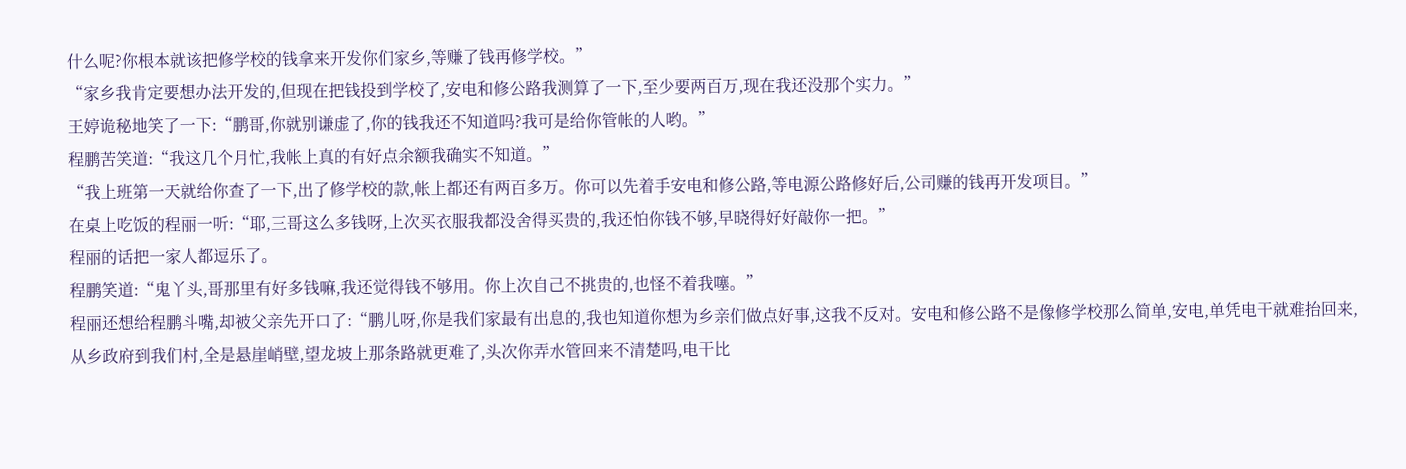什么呢?你根本就该把修学校的钱拿来开发你们家乡,等赚了钱再修学校。”
“家乡我肯定要想办法开发的,但现在把钱投到学校了,安电和修公路我测算了一下,至少要两百万,现在我还没那个实力。”
王婷诡秘地笑了一下:“鹏哥,你就别谦虚了,你的钱我还不知道吗?我可是给你管帐的人哟。”
程鹏苦笑道:“我这几个月忙,我帐上真的有好点余额我确实不知道。”
“我上班第一天就给你查了一下,出了修学校的款,帐上都还有两百多万。你可以先着手安电和修公路,等电源公路修好后,公司赚的钱再开发项目。”
在桌上吃饭的程丽一听:“耶,三哥这么多钱呀,上次买衣服我都没舍得买贵的,我还怕你钱不够,早晓得好好敲你一把。”
程丽的话把一家人都逗乐了。
程鹏笑道:“鬼丫头,哥那里有好多钱嘛,我还觉得钱不够用。你上次自己不挑贵的,也怪不着我噻。”
程丽还想给程鹏斗嘴,却被父亲先开口了:“鹏儿呀,你是我们家最有出息的,我也知道你想为乡亲们做点好事,这我不反对。安电和修公路不是像修学校那么简单,安电,单凭电干就难抬回来,从乡政府到我们村,全是悬崖峭壁,望龙坡上那条路就更难了,头次你弄水管回来不清楚吗,电干比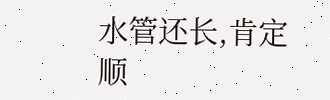水管还长,肯定顺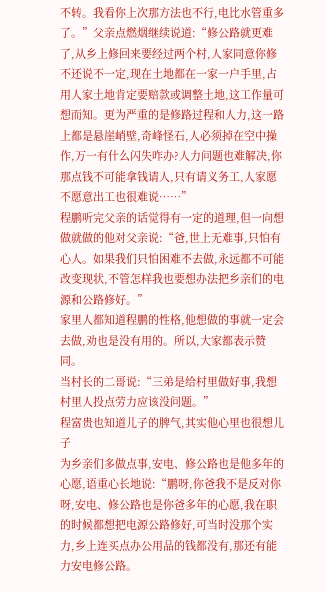不转。我看你上次那方法也不行,电比水管重多了。”父亲点燃烟继续说道:“修公路就更难了,从乡上修回来要经过两个村,人家同意你修不还说不一定,现在土地都在一家一户手里,占用人家土地肯定要赔款或调整土地,这工作量可想而知。更为严重的是修路过程和人力,这一路上都是悬崖峭壁,奇峰怪石,人必须掉在空中操作,万一有什么闪失咋办?人力问题也难解决,你那点钱不可能拿钱请人,只有请义务工,人家愿不愿意出工也很难说……”
程鹏听完父亲的话觉得有一定的道理,但一向想做就做的他对父亲说:“爸,世上无难事,只怕有心人。如果我们只怕困难不去做,永远都不可能改变现状,不管怎样我也要想办法把乡亲们的电源和公路修好。”
家里人都知道程鹏的性格,他想做的事就一定会去做,劝也是没有用的。所以,大家都表示赞同。
当村长的二哥说:“三弟是给村里做好事,我想村里人投点劳力应该没问题。”
程富贵也知道儿子的脾气,其实他心里也很想儿子
为乡亲们多做点事,安电、修公路也是他多年的心愿,语重心长地说:“鹏呀,你爸我不是反对你呀,安电、修公路也是你爸多年的心愿,我在职的时候都想把电源公路修好,可当时没那个实力,乡上连买点办公用品的钱都没有,那还有能力安电修公路。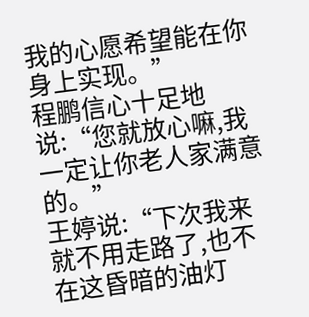我的心愿希望能在你身上实现。”
程鹏信心十足地说:“您就放心嘛,我一定让你老人家满意的。”
王婷说:“下次我来就不用走路了,也不在这昏暗的油灯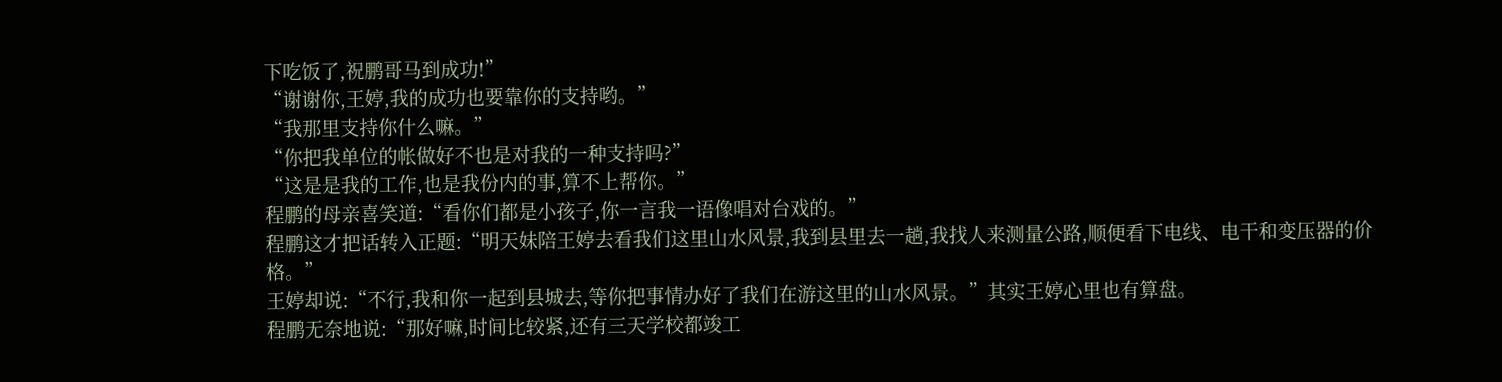下吃饭了,祝鹏哥马到成功!”
“谢谢你,王婷,我的成功也要靠你的支持哟。”
“我那里支持你什么嘛。”
“你把我单位的帐做好不也是对我的一种支持吗?”
“这是是我的工作,也是我份内的事,算不上帮你。”
程鹏的母亲喜笑道:“看你们都是小孩子,你一言我一语像唱对台戏的。”
程鹏这才把话转入正题:“明天妹陪王婷去看我们这里山水风景,我到县里去一趟,我找人来测量公路,顺便看下电线、电干和变压器的价格。”
王婷却说:“不行,我和你一起到县城去,等你把事情办好了我们在游这里的山水风景。”其实王婷心里也有算盘。
程鹏无奈地说:“那好嘛,时间比较紧,还有三天学校都竣工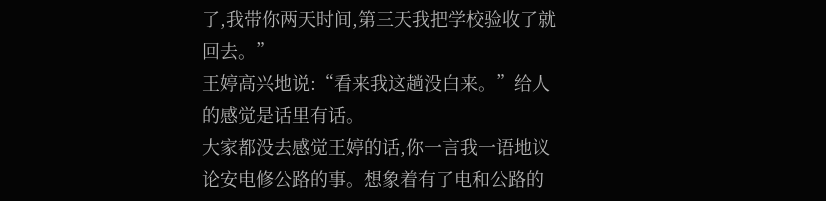了,我带你两天时间,第三天我把学校验收了就回去。”
王婷高兴地说:“看来我这趟没白来。”给人的感觉是话里有话。
大家都没去感觉王婷的话,你一言我一语地议论安电修公路的事。想象着有了电和公路的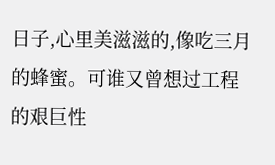日子,心里美滋滋的,像吃三月的蜂蜜。可谁又曾想过工程的艰巨性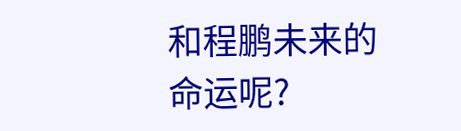和程鹏未来的命运呢?